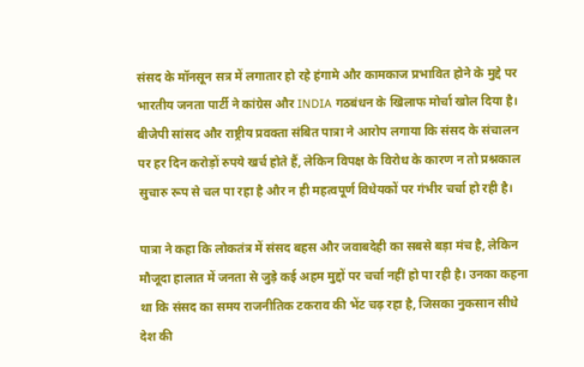संसद के मॉनसून सत्र में लगातार हो रहे हंगामे और कामकाज प्रभावित होने के मुद्दे पर भारतीय जनता पार्टी ने कांग्रेस और INDIA गठबंधन के खिलाफ मोर्चा खोल दिया है। बीजेपी सांसद और राष्ट्रीय प्रवक्ता संबित पात्रा ने आरोप लगाया कि संसद के संचालन पर हर दिन करोड़ों रुपये खर्च होते हैं, लेकिन विपक्ष के विरोध के कारण न तो प्रश्नकाल सुचारु रूप से चल पा रहा है और न ही महत्वपूर्ण विधेयकों पर गंभीर चर्चा हो रही है।

पात्रा ने कहा कि लोकतंत्र में संसद बहस और जवाबदेही का सबसे बड़ा मंच है, लेकिन मौजूदा हालात में जनता से जुड़े कई अहम मुद्दों पर चर्चा नहीं हो पा रही है। उनका कहना था कि संसद का समय राजनीतिक टकराव की भेंट चढ़ रहा है, जिसका नुकसान सीधे देश की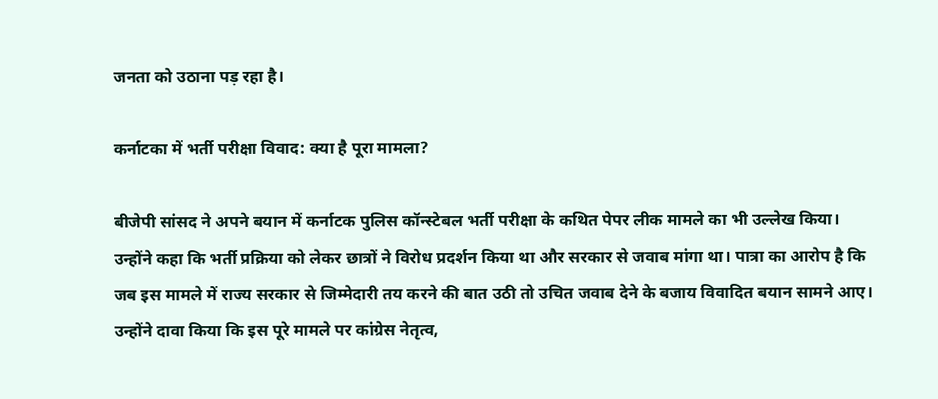जनता को उठाना पड़ रहा है।

कर्नाटका में भर्ती परीक्षा विवाद: क्या है पूरा मामला?

बीजेपी सांसद ने अपने बयान में कर्नाटक पुलिस कॉन्स्टेबल भर्ती परीक्षा के कथित पेपर लीक मामले का भी उल्लेख किया। उन्होंने कहा कि भर्ती प्रक्रिया को लेकर छात्रों ने विरोध प्रदर्शन किया था और सरकार से जवाब मांगा था। पात्रा का आरोप है कि जब इस मामले में राज्य सरकार से जिम्मेदारी तय करने की बात उठी तो उचित जवाब देने के बजाय विवादित बयान सामने आए। उन्होंने दावा किया कि इस पूरे मामले पर कांग्रेस नेतृत्व,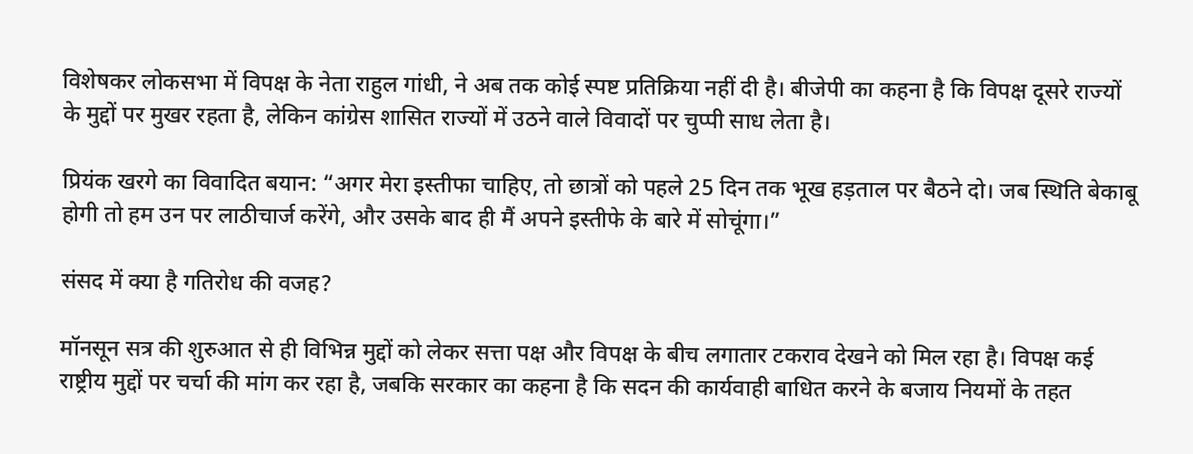विशेषकर लोकसभा में विपक्ष के नेता राहुल गांधी, ने अब तक कोई स्पष्ट प्रतिक्रिया नहीं दी है। बीजेपी का कहना है कि विपक्ष दूसरे राज्यों के मुद्दों पर मुखर रहता है, लेकिन कांग्रेस शासित राज्यों में उठने वाले विवादों पर चुप्पी साध लेता है।

प्रियंक खरगे का विवादित बयान: “अगर मेरा इस्तीफा चाहिए, तो छात्रों को पहले 25 दिन तक भूख हड़ताल पर बैठने दो। जब स्थिति बेकाबू होगी तो हम उन पर लाठीचार्ज करेंगे, और उसके बाद ही मैं अपने इस्तीफे के बारे में सोचूंगा।”

संसद में क्या है गतिरोध की वजह?

मॉनसून सत्र की शुरुआत से ही विभिन्न मुद्दों को लेकर सत्ता पक्ष और विपक्ष के बीच लगातार टकराव देखने को मिल रहा है। विपक्ष कई राष्ट्रीय मुद्दों पर चर्चा की मांग कर रहा है, जबकि सरकार का कहना है कि सदन की कार्यवाही बाधित करने के बजाय नियमों के तहत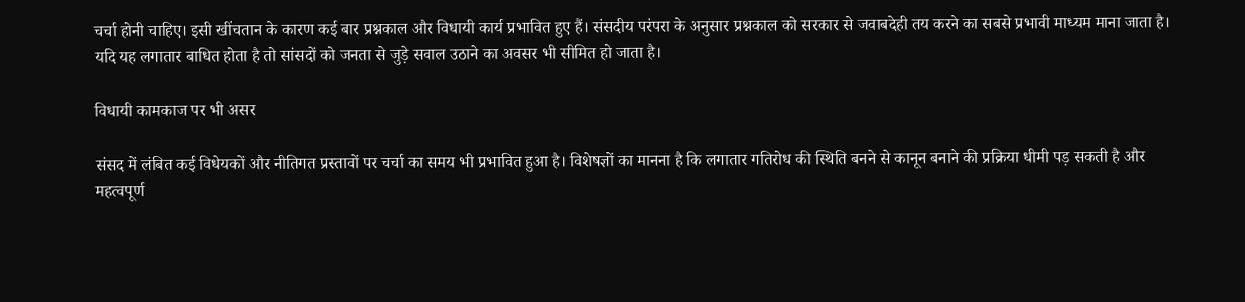चर्चा होनी चाहिए। इसी खींचतान के कारण कई बार प्रश्नकाल और विधायी कार्य प्रभावित हुए हैं। संसदीय परंपरा के अनुसार प्रश्नकाल को सरकार से जवाबदेही तय करने का सबसे प्रभावी माध्यम माना जाता है। यदि यह लगातार बाधित होता है तो सांसदों को जनता से जुड़े सवाल उठाने का अवसर भी सीमित हो जाता है।

विधायी कामकाज पर भी असर

संसद में लंबित कई विधेयकों और नीतिगत प्रस्तावों पर चर्चा का समय भी प्रभावित हुआ है। विशेषज्ञों का मानना है कि लगातार गतिरोध की स्थिति बनने से कानून बनाने की प्रक्रिया धीमी पड़ सकती है और महत्वपूर्ण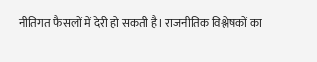नीतिगत फैसलों में देरी हो सकती है। राजनीतिक विश्लेषकों का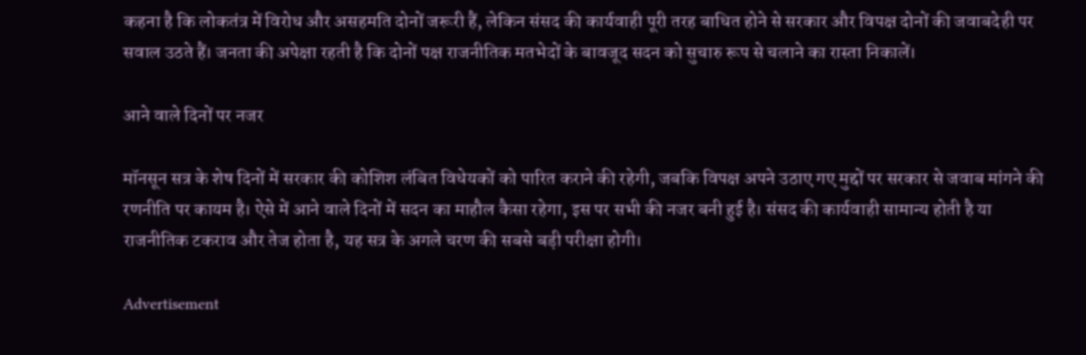कहना है कि लोकतंत्र में विरोध और असहमति दोनों जरूरी हैं, लेकिन संसद की कार्यवाही पूरी तरह बाधित होने से सरकार और विपक्ष दोनों की जवाबदेही पर सवाल उठते हैं। जनता की अपेक्षा रहती है कि दोनों पक्ष राजनीतिक मतभेदों के बावजूद सदन को सुचारु रूप से चलाने का रास्ता निकालें।

आने वाले दिनों पर नजर

मॉनसून सत्र के शेष दिनों में सरकार की कोशिश लंबित विधेयकों को पारित कराने की रहेगी, जबकि विपक्ष अपने उठाए गए मुद्दों पर सरकार से जवाब मांगने की रणनीति पर कायम है। ऐसे में आने वाले दिनों में सदन का माहौल कैसा रहेगा, इस पर सभी की नजर बनी हुई है। संसद की कार्यवाही सामान्य होती है या राजनीतिक टकराव और तेज होता है, यह सत्र के अगले चरण की सबसे बड़ी परीक्षा होगी।

Advertisement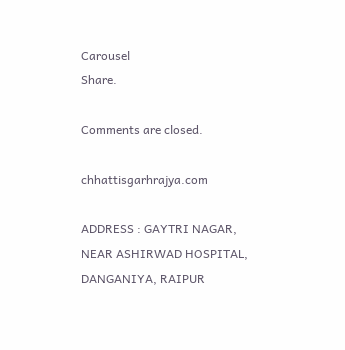Carousel
Share.

Comments are closed.

chhattisgarhrajya.com

ADDRESS : GAYTRI NAGAR, NEAR ASHIRWAD HOSPITAL, DANGANIYA, RAIPUR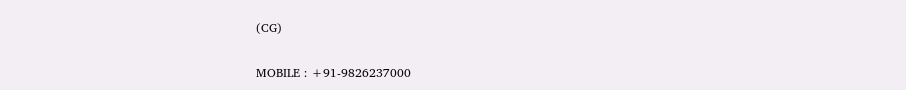(CG)

MOBILE : +91-9826237000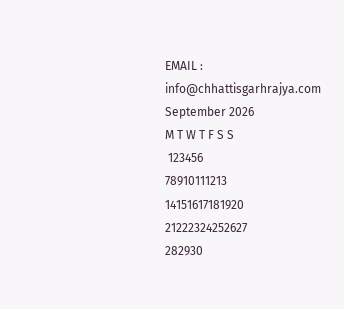EMAIL : info@chhattisgarhrajya.com
September 2026
M T W T F S S
 123456
78910111213
14151617181920
21222324252627
282930